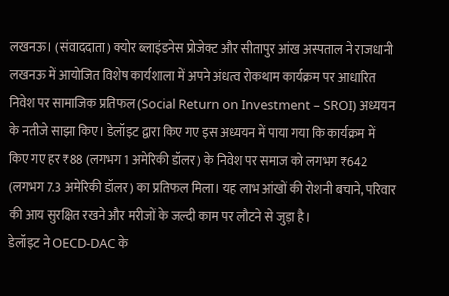लखनऊ। (संवाददाता) क्योर ब्लाइंडनेस प्रोजेक्ट और सीतापुर आंख अस्पताल ने राजधानी लखनऊ में आयोजित विशेष कार्यशाला में अपने अंधत्व रोकथाम कार्यक्रम पर आधारित निवेश पर सामाजिक प्रतिफल (Social Return on Investment – SROI) अध्ययन के नतीजे साझा किए। डेलॉइट द्वारा किए गए इस अध्ययन में पाया गया कि कार्यक्रम में किए गए हर ₹88 (लगभग 1 अमेरिकी डॉलर) के निवेश पर समाज को लगभग ₹642 (लगभग 7.3 अमेरिकी डॉलर) का प्रतिफल मिला। यह लाभ आंखों की रोशनी बचाने, परिवार की आय सुरक्षित रखने और मरीजों के जल्दी काम पर लौटने से जुड़ा है।
डेलॉइट ने OECD-DAC के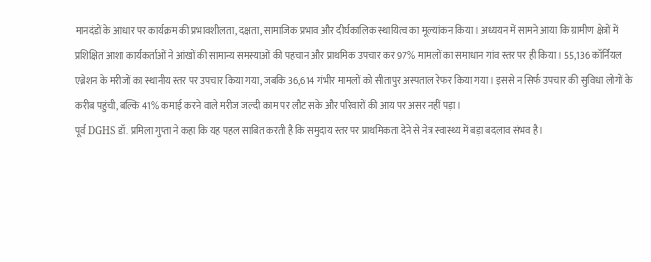मानदंडों के आधार पर कार्यक्रम की प्रभावशीलता, दक्षता, सामाजिक प्रभाव और दीर्घकालिक स्थायित्व का मूल्यांकन किया। अध्ययन में सामने आया कि ग्रामीण क्षेत्रों में प्रशिक्षित आशा कार्यकर्ताओं ने आंखों की सामान्य समस्याओं की पहचान और प्राथमिक उपचार कर 97% मामलों का समाधान गांव स्तर पर ही किया। 55,136 कॉर्नियल एब्रेशन के मरीजों का स्थानीय स्तर पर उपचार किया गया, जबकि 36,614 गंभीर मामलों को सीतापुर अस्पताल रेफर किया गया। इससे न सिर्फ उपचार की सुविधा लोगों के करीब पहुंची, बल्कि 41% कमाई करने वाले मरीज जल्दी काम पर लौट सके और परिवारों की आय पर असर नहीं पड़ा।
पूर्व DGHS डॉ. प्रमिला गुप्ता ने कहा कि यह पहल साबित करती है कि समुदाय स्तर पर प्राथमिकता देने से नेत्र स्वास्थ्य में बड़ा बदलाव संभव है।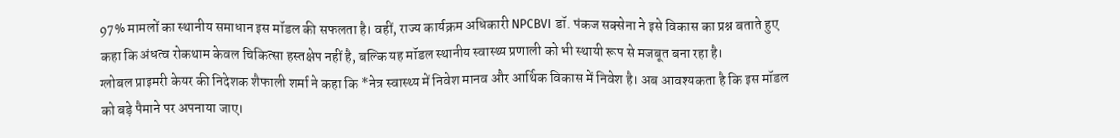97% मामलों का स्थानीय समाधान इस मॉडल की सफलता है। वहीं, राज्य कार्यक्रम अधिकारी NPCBVI डॉ. पंकज सक्सेना ने इसे विकास का प्रश्न बताते हुए कहा कि अंधत्व रोकथाम केवल चिकित्सा हस्तक्षेप नहीं है, बल्कि यह मॉडल स्थानीय स्वास्थ्य प्रणाली को भी स्थायी रूप से मजबूत बना रहा है।
ग्लोबल प्राइमरी केयर की निदेशक शैफाली शर्मा ने कहा कि *नेत्र स्वास्थ्य में निवेश मानव और आर्थिक विकास में निवेश है। अब आवश्यकता है कि इस मॉडल को बड़े पैमाने पर अपनाया जाए।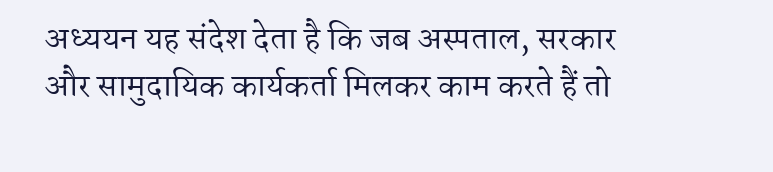अध्ययन यह संदेश देता है कि जब अस्पताल, सरकार और सामुदायिक कार्यकर्ता मिलकर काम करते हैं तो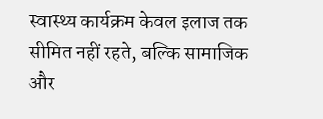स्वास्थ्य कार्यक्रम केवल इलाज तक सीमित नहीं रहते, बल्कि सामाजिक और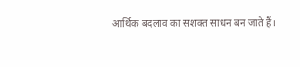आर्थिक बदलाव का सशक्त साधन बन जाते हैं।